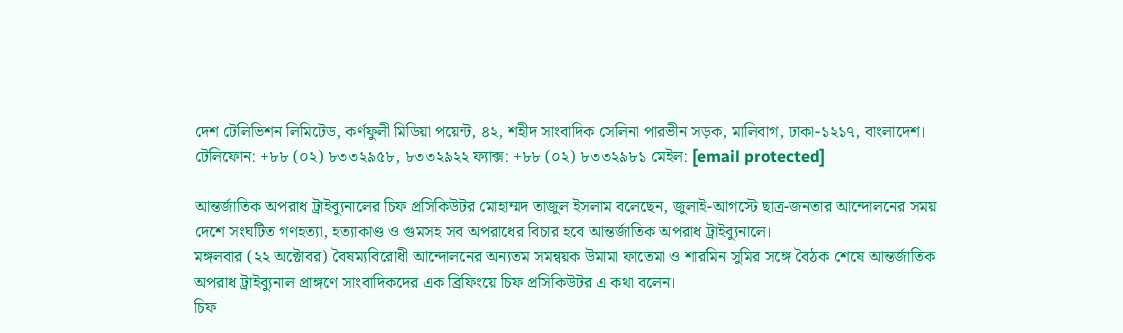দেশ টেলিভিশন লিমিটেড, কর্ণফুলী মিডিয়া পয়েন্ট, ৪২, শহীদ সাংবাদিক সেলিনা পারভীন সড়ক, মালিবাগ, ঢাকা-১২১৭, বাংলাদেশ।
টেলিফোন: +৮৮ (০২) ৮৩৩২৯৫৮, ৮৩৩২৯২২ ফ্যাক্স: +৮৮ (০২) ৮৩৩২৯৮১ মেইল: [email protected]

আন্তর্জাতিক অপরাধ ট্রাইব্যুনালের চিফ প্রসিকিউটর মোহাম্মদ তাজুল ইসলাম বলেছেন, জুলাই-আগস্টে ছাত্র-জনতার আন্দোলনের সময় দেশে সংঘটিত গণহত্যা, হত্যাকাণ্ড ও গুমসহ সব অপরাধের বিচার হবে আন্তর্জাতিক অপরাধ ট্রাইব্যুনালে।
মঙ্গলবার (২২ অক্টোবর) বৈষম্যবিরোধী আন্দোলনের অন্যতম সমন্বয়ক উমামা ফাতেমা ও শারমিন সুমির সঙ্গে বৈঠক শেষে আন্তর্জাতিক অপরাধ ট্রাইব্যুনাল প্রাঙ্গণে সাংবাদিকদের এক ব্রিফিংয়ে চিফ প্রসিকিউটর এ কথা বলেন।
চিফ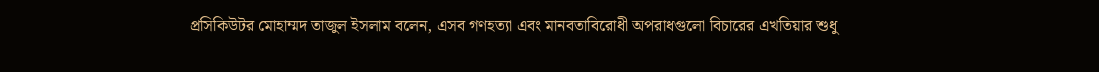প্রসিকিউটর মোহাম্মদ তাজুল ইসলাম বলেন, এসব গণহত্যা এবং মানবতাবিরোধী অপরাধগুলো বিচারের এখতিয়ার শুধু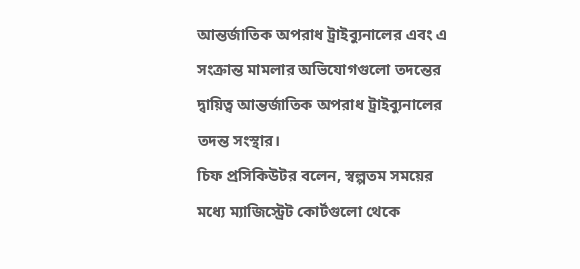আন্তর্জাতিক অপরাধ ট্রাইব্যুনালের এবং এ সংক্রান্ত মামলার অভিযোগগুলো তদন্তের দ্বায়িত্ব আন্তর্জাতিক অপরাধ ট্রাইব্যুনালের তদন্ত সংস্থার।
চিফ প্রসিকিউটর বলেন, স্বল্পতম সময়ের মধ্যে ম্যাজিস্ট্রেট কোর্টগুলো থেকে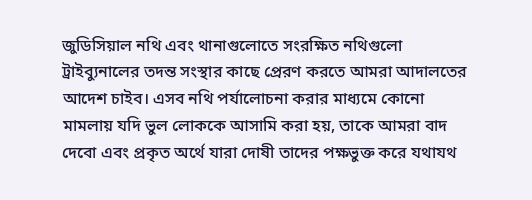জুডিসিয়াল নথি এবং থানাগুলোতে সংরক্ষিত নথিগুলো ট্রাইব্যুনালের তদন্ত সংস্থার কাছে প্রেরণ করতে আমরা আদালতের আদেশ চাইব। এসব নথি পর্যালোচনা করার মাধ্যমে কোনো মামলায় যদি ভুল লোককে আসামি করা হয়, তাকে আমরা বাদ দেবো এবং প্রকৃত অর্থে যারা দোষী তাদের পক্ষভুক্ত করে যথাযথ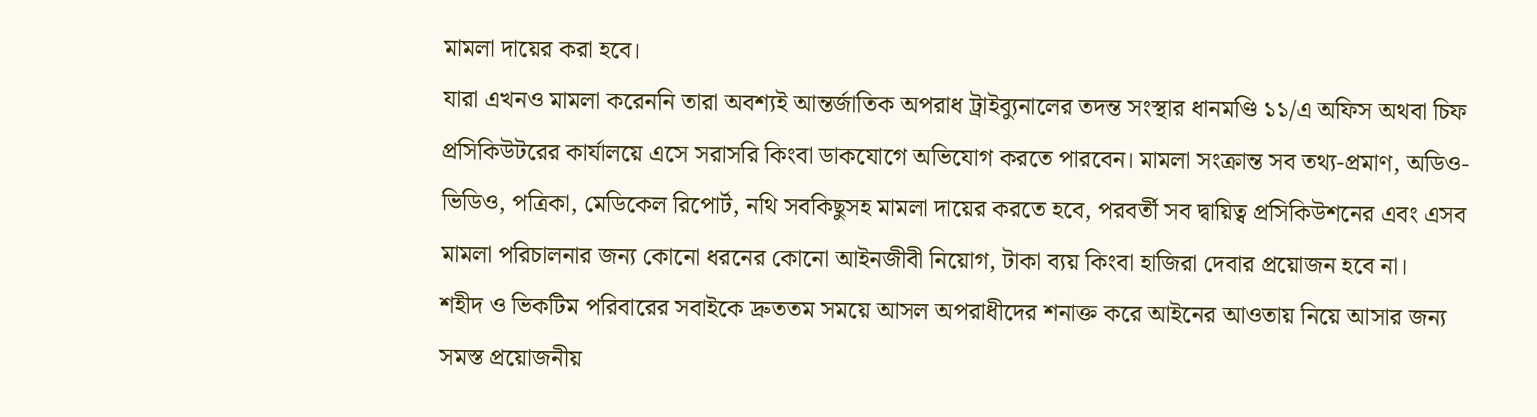মামলা দায়ের করা হবে।
যারা এখনও মামলা করেননি তারা অবশ্যই আন্তর্জাতিক অপরাধ ট্রাইব্যুনালের তদন্ত সংস্থার ধানমণ্ডি ১১/এ অফিস অথবা চিফ প্রসিকিউটরের কার্যালয়ে এসে সরাসরি কিংবা ডাকযোগে অভিযোগ করতে পারবেন। মামলা সংক্রান্ত সব তথ্য-প্রমাণ, অডিও-ভিডিও, পত্রিকা, মেডিকেল রিপোর্ট, নথি সবকিছুসহ মামলা দায়ের করতে হবে, পরবর্তী সব দ্বায়িত্ব প্রসিকিউশনের এবং এসব মামলা পরিচালনার জন্য কোনো ধরনের কোনো আইনজীবী নিয়োগ, টাকা ব্যয় কিংবা হাজিরা দেবার প্রয়োজন হবে না।
শহীদ ও ভিকটিম পরিবারের সবাইকে দ্রুততম সময়ে আসল অপরাধীদের শনাক্ত করে আইনের আওতায় নিয়ে আসার জন্য সমস্ত প্রয়োজনীয়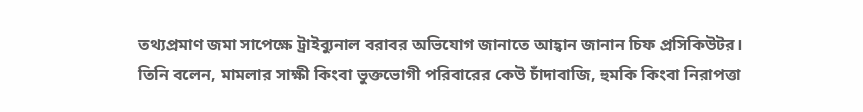তথ্যপ্রমাণ জমা সাপেক্ষে ট্রাইব্যুনাল বরাবর অভিযোগ জানাতে আহ্বান জানান চিফ প্রসিকিউটর।
তিনি বলেন, মামলার সাক্ষী কিংবা ভুক্তভোগী পরিবারের কেউ চাঁদাবাজি, হুমকি কিংবা নিরাপত্তা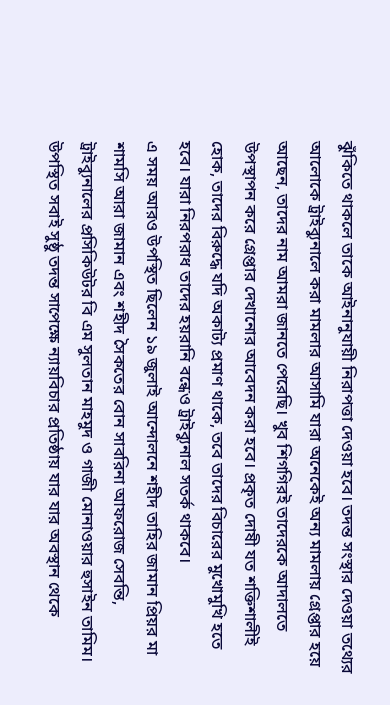ঝুঁকিতে থাকলে তাকে আইনানুযায়ী নিরাপত্তা দেওয়া হবে। তদন্ত সংস্থার দেওয়া তথ্যের আলোকে ট্রাইব্যুনালে করা মামলার আসামি যারা অনেকেই অন্য মামলায় গ্রেপ্তার হয়ে আছেন, তাদের নাম আমরা জানতে পেরেছি। খুব শিগগিরই তাদেরকে আদালতে উপস্থাপন করে গ্রেপ্তার দেখানোর আবেদন করা হবে। প্রকৃত দোষী যত শক্তিশালীই হোক, তাদের বিরুদ্ধে যদি অকাট্য প্রমাণ থাকে, তবে তাদের বিচারের মুখোমুখি হতে হবে। যারা নিরপরাধ তাদের হয়রানি বন্ধেও ট্রাইব্যুনাল সতর্ক থাকবে।
এ সময় আরও উপস্থিত ছিলেন ১৯ জুলাই আন্দোলনে শহীদ তাহির জামান প্রিয়র মা শামসি আরা জামান এবং শহীদ সৈকতের বোন সাবরিনা আফরোজ সেবন্তি, ট্রাইব্যুনালের প্রসিকিউটর বি এম সুলতান মাহমুদ ও গাজী মোনাওয়ার হুসাইন তামিম। উপস্থিত সবাই সুষ্ঠু তদন্ত সাপেক্ষে ন্যায়বিচার প্রতিষ্ঠায় যার যার অবস্থান থেকে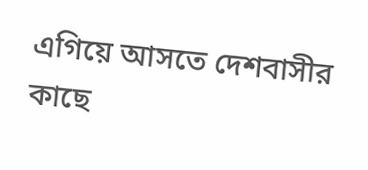এগিয়ে আসতে দেশবাসীর কাছে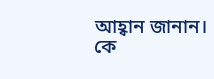আহ্বান জানান।
কে